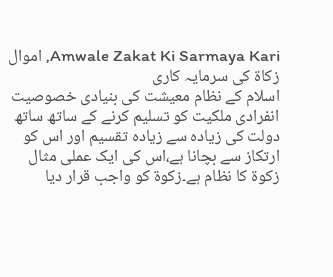Amwale Zakat Ki Sarmaya Kari, اموال زکاۃ کی سرمایہ کاری
اسلام کے نظام معیشت کی بنیادی خصوصیت انفرادی ملکیت کو تسلیم کرنے کے ساتھ ساتھ دولت کی زیادہ سے زیادہ تقسیم اور اس کو ارتکاز سے بچانا ہے،اس کی ایک عملی مثال زکوۃ کا نظام ہے۔زکوۃ کو واجب قرار دیا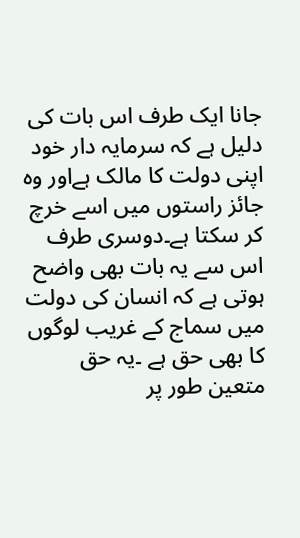جانا ایک طرف اس بات کی دلیل ہے کہ سرمایہ دار خود اپنی دولت کا مالک ہےاور وہ جائز راستوں میں اسے خرچ کر سکتا ہے۔دوسری طرف اس سے یہ بات بھی واضح ہوتی ہے کہ انسان کی دولت میں سماج کے غریب لوگوں کا بھی حق ہے ۔یہ حق متعین طور پر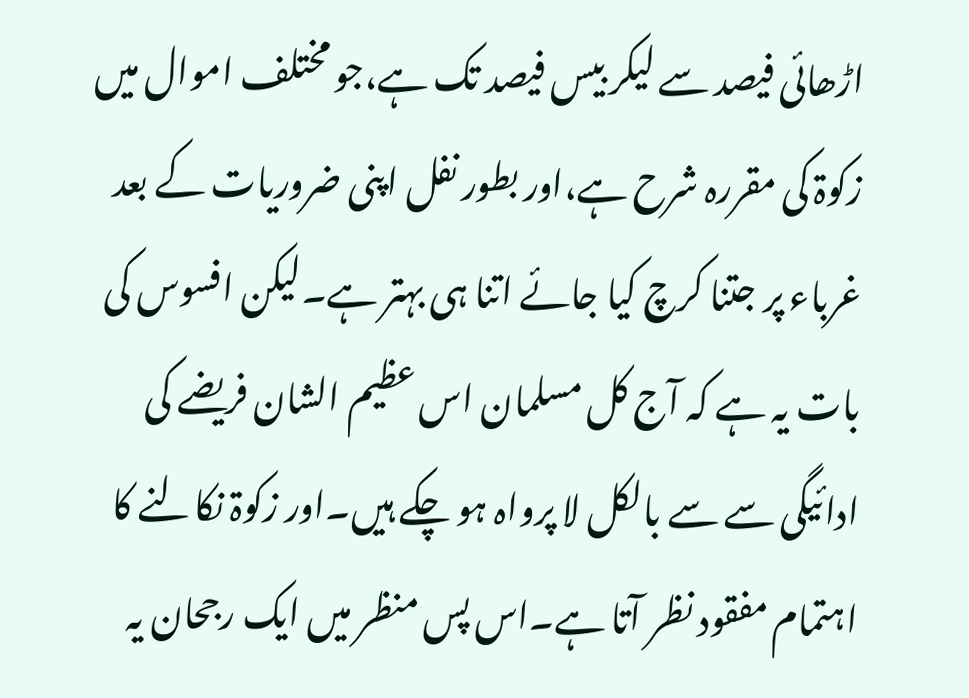اڑھائی فیصد سے لیکر بیس فیصد تک ہے،جو مختلف اموال میں زکوۃ کی مقررہ شرح ہے،اور بطور نفل اپنی ضروریات کے بعد غرباء پر جتنا کرچ کیا جائے اتنا ہی بہتر ہے۔لیکن افسوس کی بات یہ ہے کہ آج کل مسلمان اس عظیم الشان فریضے کی ادائیگی سے سے بالکل لا پرواہ ہو چکے ہیں۔اور زکوۃ نکالنے کا اہتمام مفقود نظر آتا ہے۔اس پس منظر میں ایک رجحان یہ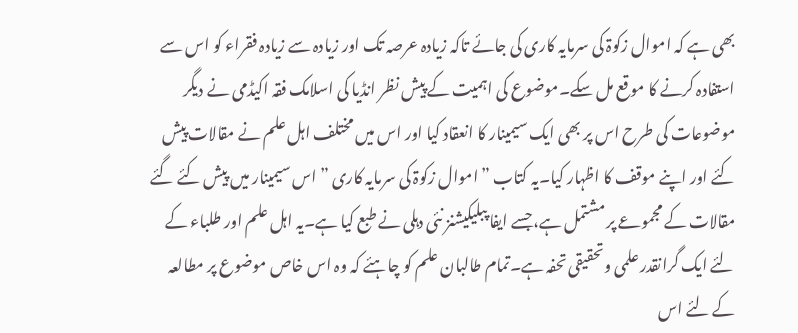بھی ہے کہ اموال زکوۃ کی سرمایہ کاری کی جائے تاکہ زیادہ عرصہ تک اور زیادہ سے زیادہ فقراء کو اس سے استفادہ کرنے کا موقع مل سکے۔موضوع کی اہمیت کے پیش نظر انڈیا کی اسلامک فقہ اکیڈمی نے دیگر موضوعات کی طرح اس پر بھی ایک سیمینار کا انعقاد کیا اور اس میں مختلف اہل علم نے مقالات پیش کئے اور اپنے موقف کا اظہار کیا۔یہ کتاب ” اموال زکوۃ کی سرمایہ کاری ” اس سیمینار میں پیش کئے گئے مقالات کے مجموعے پر مشتمل ہے،جسے ایفا پبلیکیشنز نئی دہلی نے طبع کیا ہے۔یہ اہل علم اور طلباء کے لئے ایک گرانقدر علمی وتحقیقی تحفہ ہے۔تمام طالبان علم کو چاہئے کہ وہ اس خاص موضوع پر مطالعہ کے لئے اس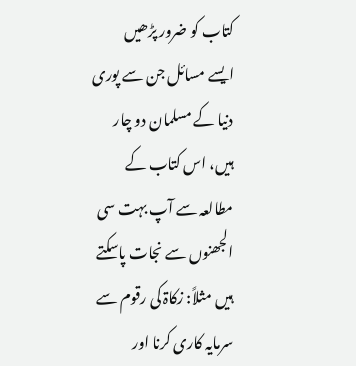کتاب کو ضرور پڑھیں
ایسے مسائل جن سے پوری دنیا کے مسلمان دو چار ہیں، اس کتاب کے مطالعہ سے آپ بہت سی الجھنوں سے نجات پاسکتے ہیں مثلاً: زکاۃ کی رقوم سے سرمایہ کاری کرنا اور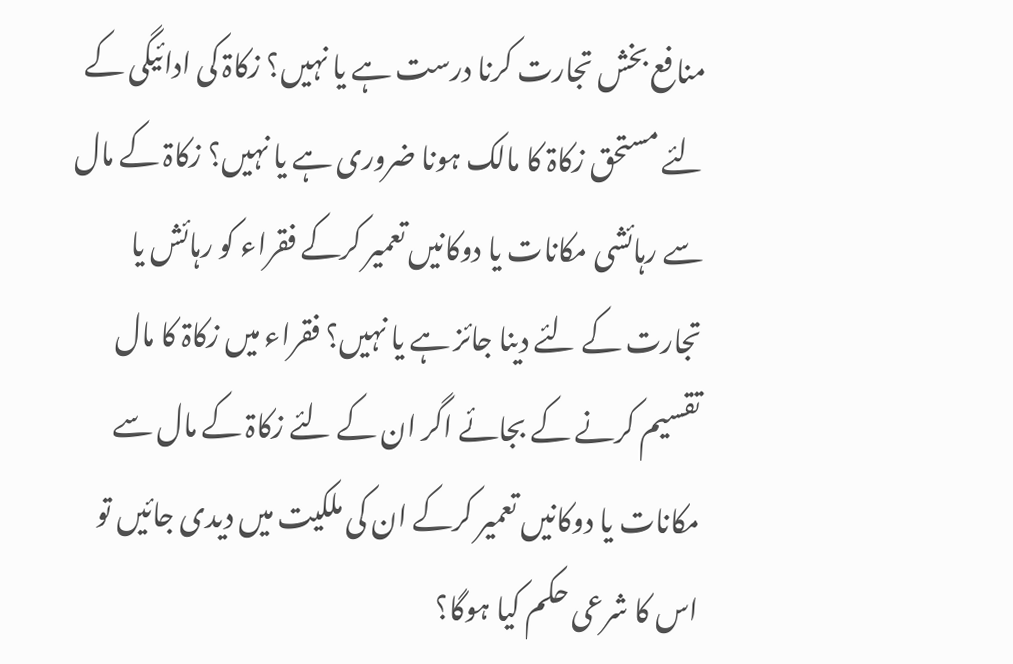منافع بخش تجارت کرنا درست ہے یا نہیں؟ زکاۃ کی ادائیگی کے لئے مستحق زکاۃ کا مالک ہونا ضروری ہے یا نہیں؟ زکاۃ کے مال سے رہائشی مکانات یا دوکانیں تعمیر کرکے فقراء کو رہائش یا تجارت کے لئے دینا جائز ہے یا نہیں؟ فقراء میں زکاۃ کا مال تقسیم کرنے کے بجائے اگر ان کے لئے زکاۃ کے مال سے مکانات یا دوکانیں تعمیر کرکے ان کی ملکیت میں دیدی جائیں تو اس کا شرعی حکم کیا ہوگا؟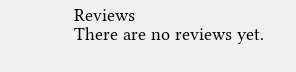Reviews
There are no reviews yet.